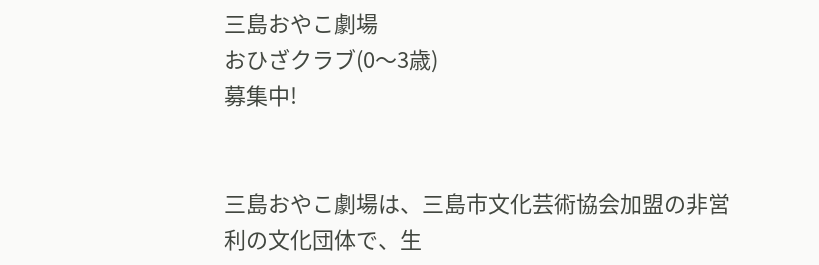三島おやこ劇場
おひざクラブ(0〜3歳)
募集中!


三島おやこ劇場は、三島市文化芸術協会加盟の非営利の文化団体で、生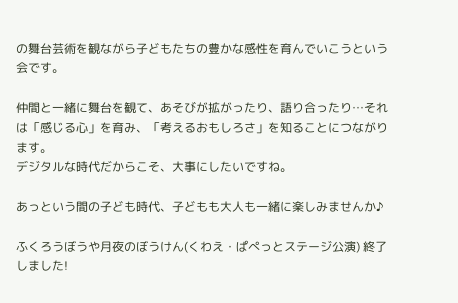の舞台芸術を観ながら子どもたちの豊かな感性を育んでいこうという会です。

仲間と一緒に舞台を観て、あそびが拡がったり、語り合ったり…それは「感じる心」を育み、「考えるおもしろさ」を知ることにつながります。
デジタルな時代だからこそ、大事にしたいですね。

あっという間の子ども時代、子どもも大人も一緒に楽しみませんか♪

ふくろうぼうや月夜のぼうけん(くわえ・ぱぺっとステージ公演) 終了しました!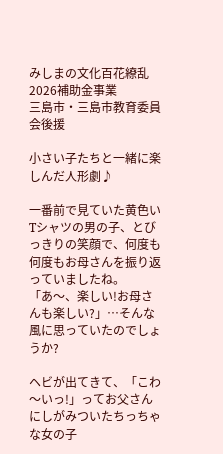みしまの文化百花繚乱2026補助金事業
三島市・三島市教育委員会後援

小さい子たちと一緒に楽しんだ人形劇♪

一番前で見ていた黄色いTシャツの男の子、とびっきりの笑顔で、何度も何度もお母さんを振り返っていましたね。
「あ〜、楽しい!お母さんも楽しい?」…そんな風に思っていたのでしょうか?

ヘビが出てきて、「こわ〜いっ!」ってお父さんにしがみついたちっちゃな女の子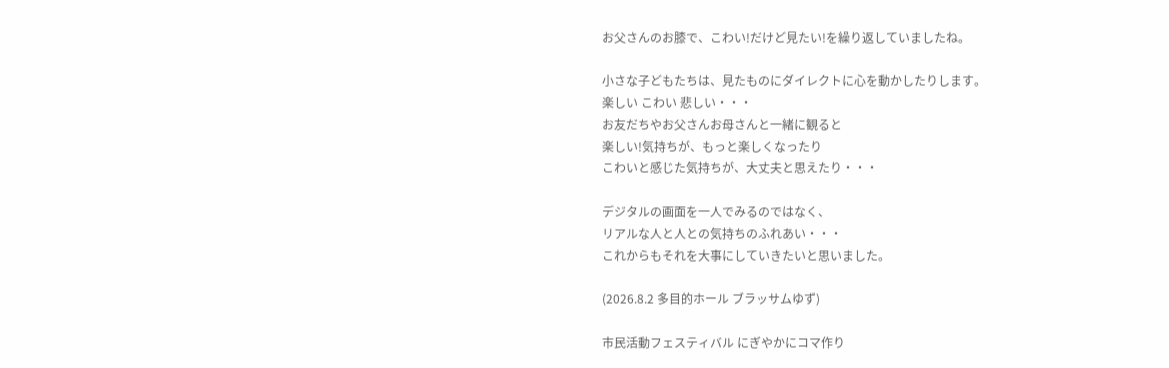お父さんのお膝で、こわい!だけど見たい!を繰り返していましたね。

小さな子どもたちは、見たものにダイレクトに心を動かしたりします。
楽しい こわい 悲しい・・・
お友だちやお父さんお母さんと一緒に観ると
楽しい!気持ちが、もっと楽しくなったり
こわいと感じた気持ちが、大丈夫と思えたり・・・

デジタルの画面を一人でみるのではなく、
リアルな人と人との気持ちのふれあい・・・
これからもそれを大事にしていきたいと思いました。

(2026.8.2 多目的ホール ブラッサムゆず)

市民活動フェスティバル にぎやかにコマ作り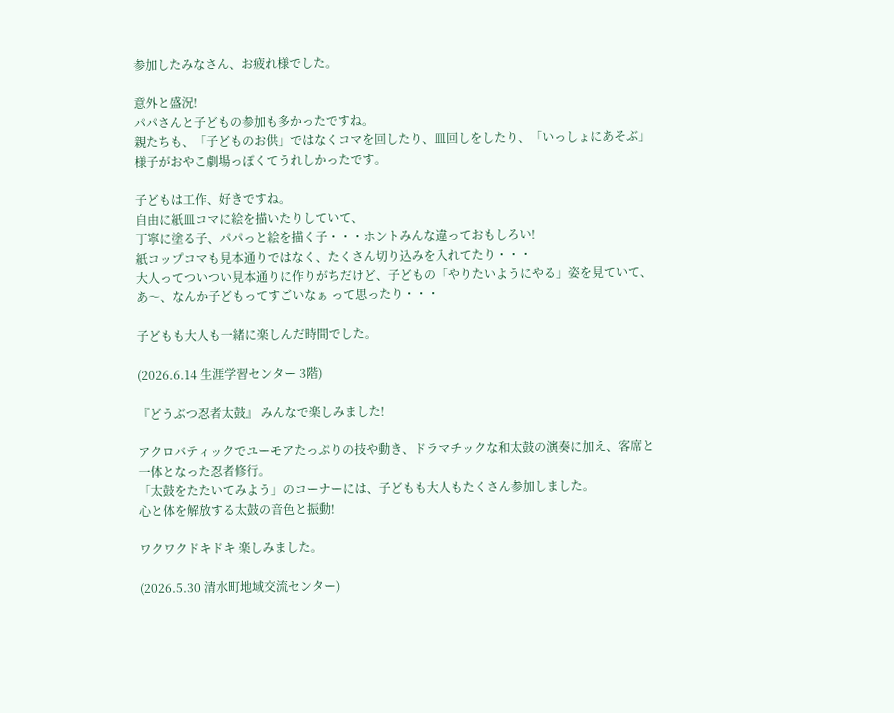参加したみなさん、お疲れ様でした。

意外と盛況!
パパさんと子どもの参加も多かったですね。
親たちも、「子どものお供」ではなくコマを回したり、皿回しをしたり、「いっしょにあそぶ」様子がおやこ劇場っぽくてうれしかったです。

子どもは工作、好きですね。
自由に紙皿コマに絵を描いたりしていて、
丁寧に塗る子、パパっと絵を描く子・・・ホントみんな違っておもしろい!
紙コップコマも見本通りではなく、たくさん切り込みを入れてたり・・・
大人ってついつい見本通りに作りがちだけど、子どもの「やりたいようにやる」姿を見ていて、
あ〜、なんか子どもってすごいなぁ って思ったり・・・

子どもも大人も一緒に楽しんだ時間でした。

(2026.6.14 生涯学習センター 3階)

『どうぶつ忍者太鼓』 みんなで楽しみました!

アクロバティックでユーモアたっぷりの技や動き、ドラマチックな和太鼓の演奏に加え、客席と一体となった忍者修行。
「太鼓をたたいてみよう」のコーナーには、子どもも大人もたくさん参加しました。
心と体を解放する太鼓の音色と振動!

ワクワクドキドキ 楽しみました。

(2026.5.30 清水町地域交流センター)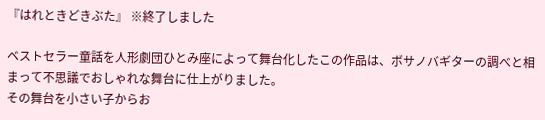『はれときどきぶた』 ※終了しました

ベストセラー童話を人形劇団ひとみ座によって舞台化したこの作品は、ボサノバギターの調べと相まって不思議でおしゃれな舞台に仕上がりました。
その舞台を小さい子からお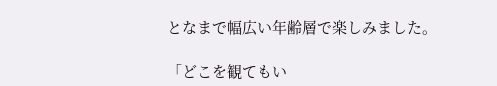となまで幅広い年齢層で楽しみました。

「どこを観てもい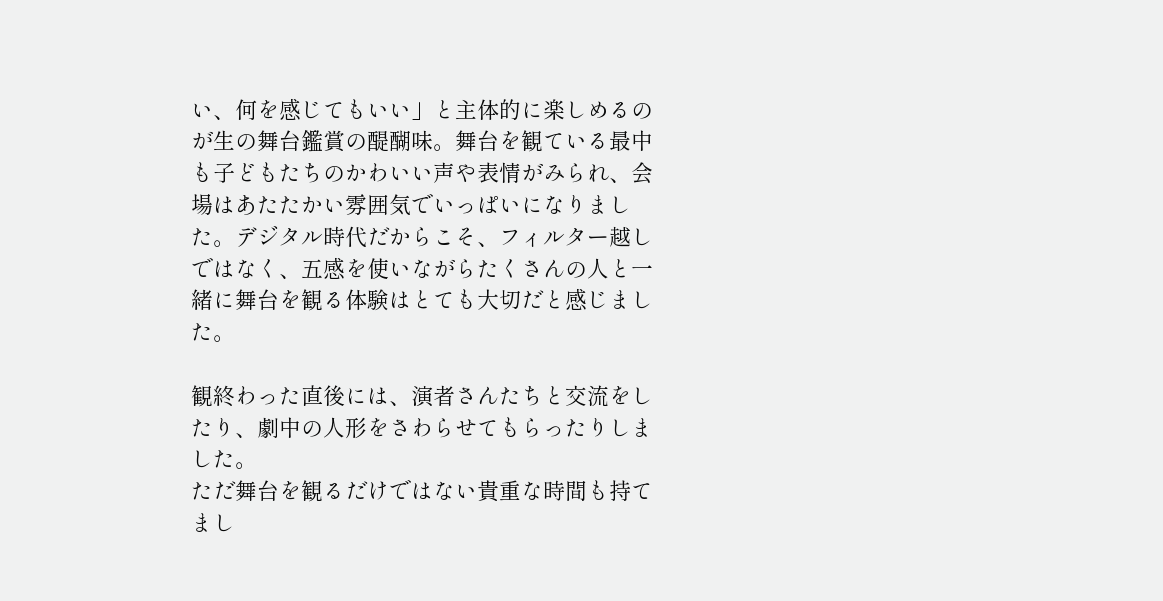い、何を感じてもいい」と主体的に楽しめるのが生の舞台鑑賞の醍醐味。舞台を観ている最中も子どもたちのかわいい声や表情がみられ、会場はあたたかい雰囲気でいっぱいになりました。デジタル時代だからこそ、フィルター越しではなく、五感を使いながらたくさんの人と一緒に舞台を観る体験はとても大切だと感じました。

観終わった直後には、演者さんたちと交流をしたり、劇中の人形をさわらせてもらったりしました。
ただ舞台を観るだけではない貴重な時間も持てまし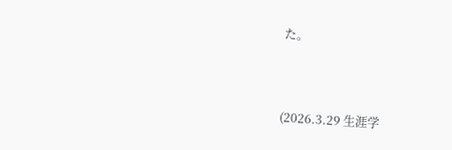た。


(2026.3.29 生涯学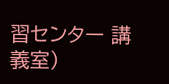習センター 講義室)